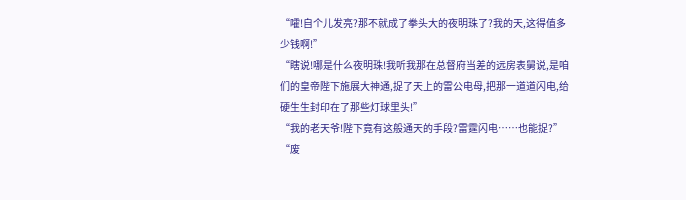“嚯!自个儿发亮?那不就成了拳头大的夜明珠了?我的天,这得值多少钱啊!”
“瞎说!哪是什么夜明珠!我听我那在总督府当差的远房表舅说,是咱们的皇帝陛下施展大神通,捉了天上的雷公电母,把那一道道闪电,给硬生生封印在了那些灯球里头!”
“我的老天爷!陛下竟有这般通天的手段?雷霆闪电……也能捉?”
“废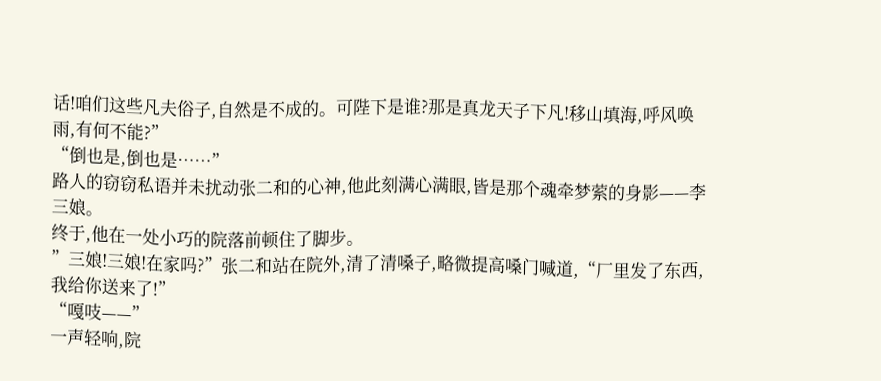话!咱们这些凡夫俗子,自然是不成的。可陛下是谁?那是真龙天子下凡!移山填海,呼风唤雨,有何不能?”
“倒也是,倒也是……”
路人的窃窃私语并未扰动张二和的心神,他此刻满心满眼,皆是那个魂牵梦萦的身影——李三娘。
终于,他在一处小巧的院落前顿住了脚步。
”三娘!三娘!在家吗?”张二和站在院外,清了清嗓子,略微提高嗓门喊道,“厂里发了东西,我给你送来了!”
“嘎吱——”
一声轻响,院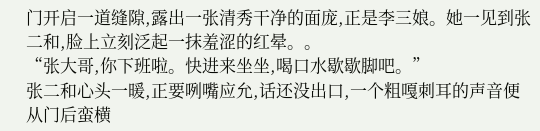门开启一道缝隙,露出一张清秀干净的面庞,正是李三娘。她一见到张二和,脸上立刻泛起一抹羞涩的红晕。。
“张大哥,你下班啦。快进来坐坐,喝口水歇歇脚吧。”
张二和心头一暖,正要咧嘴应允,话还没出口,一个粗嘎刺耳的声音便从门后蛮横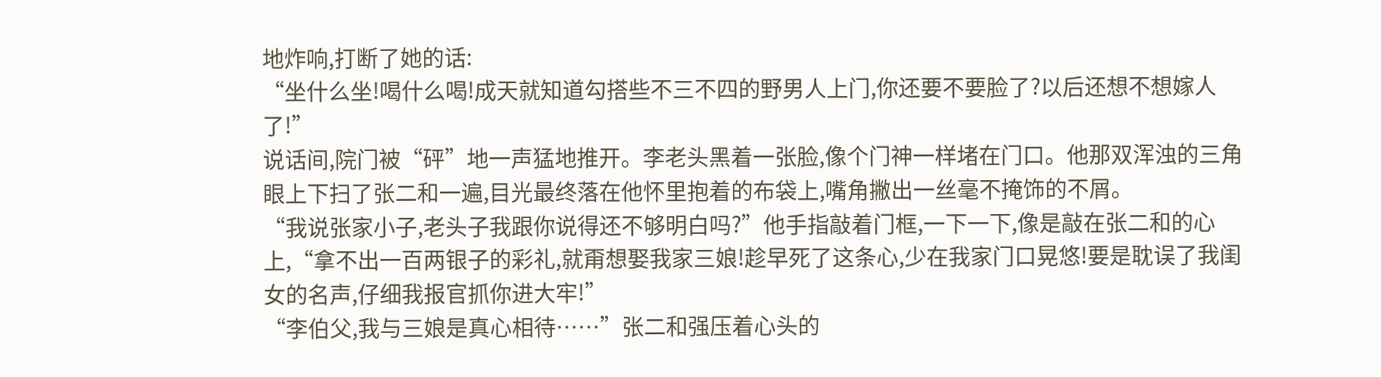地炸响,打断了她的话:
“坐什么坐!喝什么喝!成天就知道勾搭些不三不四的野男人上门,你还要不要脸了?以后还想不想嫁人了!”
说话间,院门被“砰”地一声猛地推开。李老头黑着一张脸,像个门神一样堵在门口。他那双浑浊的三角眼上下扫了张二和一遍,目光最终落在他怀里抱着的布袋上,嘴角撇出一丝毫不掩饰的不屑。
“我说张家小子,老头子我跟你说得还不够明白吗?”他手指敲着门框,一下一下,像是敲在张二和的心上,“拿不出一百两银子的彩礼,就甭想娶我家三娘!趁早死了这条心,少在我家门口晃悠!要是耽误了我闺女的名声,仔细我报官抓你进大牢!”
“李伯父,我与三娘是真心相待……”张二和强压着心头的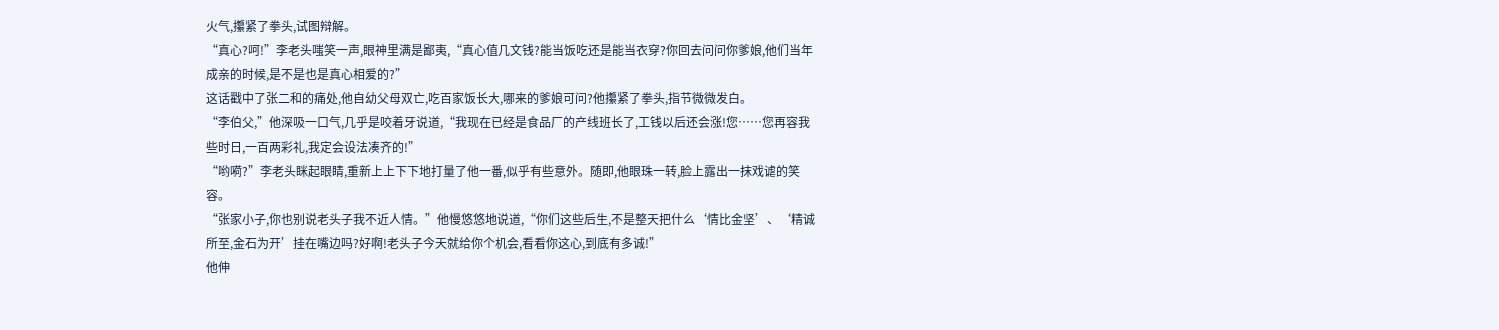火气,攥紧了拳头,试图辩解。
“真心?呵!”李老头嗤笑一声,眼神里满是鄙夷,“真心值几文钱?能当饭吃还是能当衣穿?你回去问问你爹娘,他们当年成亲的时候,是不是也是真心相爱的?”
这话戳中了张二和的痛处,他自幼父母双亡,吃百家饭长大,哪来的爹娘可问?他攥紧了拳头,指节微微发白。
“李伯父,”他深吸一口气,几乎是咬着牙说道,“我现在已经是食品厂的产线班长了,工钱以后还会涨!您……您再容我些时日,一百两彩礼,我定会设法凑齐的!”
“哟嗬?”李老头眯起眼睛,重新上上下下地打量了他一番,似乎有些意外。随即,他眼珠一转,脸上露出一抹戏谑的笑容。
“张家小子,你也别说老头子我不近人情。”他慢悠悠地说道,“你们这些后生,不是整天把什么‘情比金坚’、‘精诚所至,金石为开’挂在嘴边吗?好啊!老头子今天就给你个机会,看看你这心,到底有多诚!”
他伸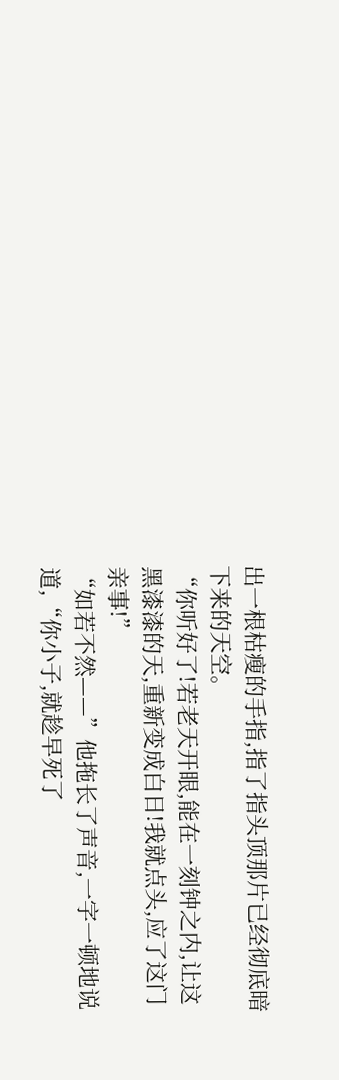出一根枯瘦的手指,指了指头顶那片已经彻底暗下来的天空。
“你听好了!若老天开眼,能在一刻钟之内,让这黑漆漆的天,重新变成白日!我就点头,应了这门亲事!”
“如若不然——”他拖长了声音,一字一顿地说道,“你小子,就趁早死了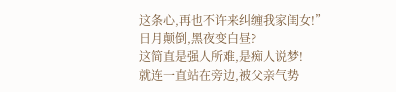这条心,再也不许来纠缠我家闺女!”
日月颠倒,黑夜变白昼?
这简直是强人所难,是痴人说梦!
就连一直站在旁边,被父亲气势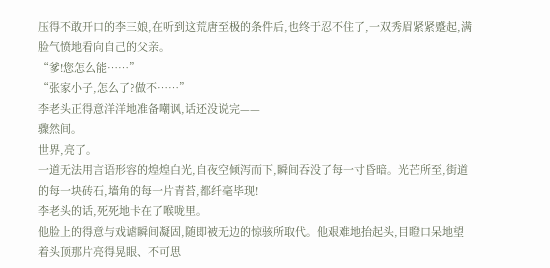压得不敢开口的李三娘,在听到这荒唐至极的条件后,也终于忍不住了,一双秀眉紧紧蹙起,满脸气愤地看向自己的父亲。
“爹!您怎么能……”
“张家小子,怎么了?做不……”
李老头正得意洋洋地准备嘲讽,话还没说完——
骤然间。
世界,亮了。
一道无法用言语形容的煌煌白光,自夜空倾泻而下,瞬间吞没了每一寸昏暗。光芒所至,街道的每一块砖石,墙角的每一片青苔,都纤毫毕现!
李老头的话,死死地卡在了喉咙里。
他脸上的得意与戏谑瞬间凝固,随即被无边的惊骇所取代。他艰难地抬起头,目瞪口呆地望着头顶那片亮得晃眼、不可思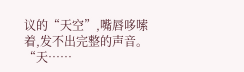议的“天空”,嘴唇哆嗦着,发不出完整的声音。
“天……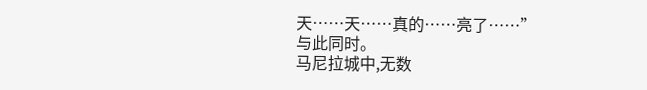天……天……真的……亮了……”
与此同时。
马尼拉城中,无数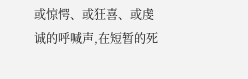或惊愕、或狂喜、或虔诚的呼喊声,在短暂的死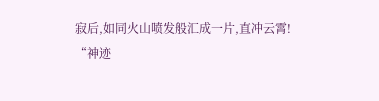寂后,如同火山喷发般汇成一片,直冲云霄!
“神迹